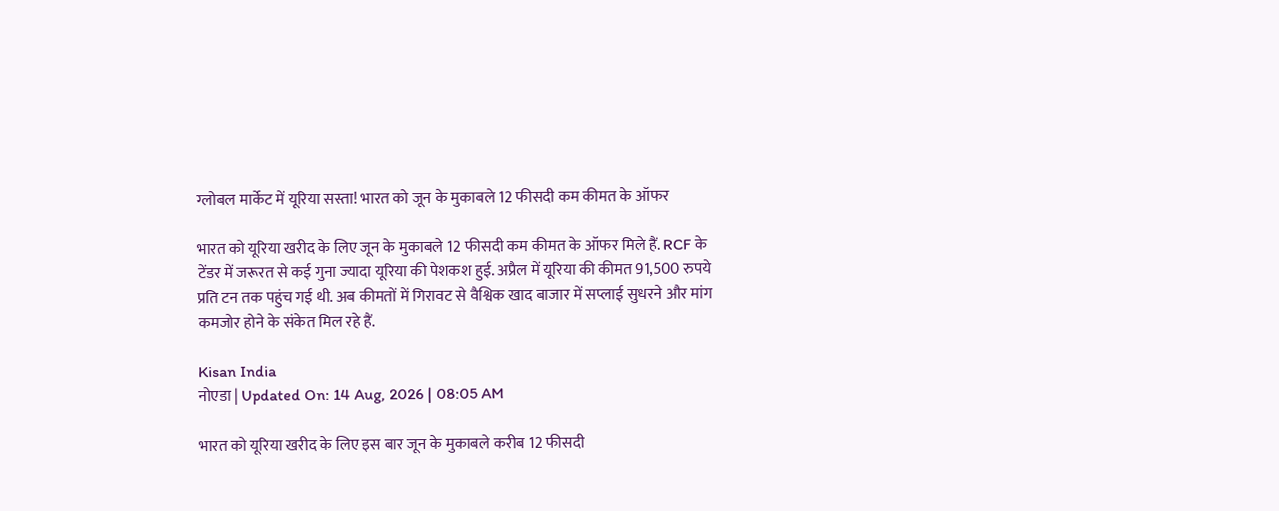ग्लोबल मार्केट में यूरिया सस्ता! भारत को जून के मुकाबले 12 फीसदी कम कीमत के ऑफर

भारत को यूरिया खरीद के लिए जून के मुकाबले 12 फीसदी कम कीमत के ऑफर मिले हैं. RCF के टेंडर में जरूरत से कई गुना ज्यादा यूरिया की पेशकश हुई. अप्रैल में यूरिया की कीमत 91,500 रुपये प्रति टन तक पहुंच गई थी. अब कीमतों में गिरावट से वैश्विक खाद बाजार में सप्लाई सुधरने और मांग कमजोर होने के संकेत मिल रहे हैं.

Kisan India
नोएडा | Updated On: 14 Aug, 2026 | 08:05 AM

भारत को यूरिया खरीद के लिए इस बार जून के मुकाबले करीब 12 फीसदी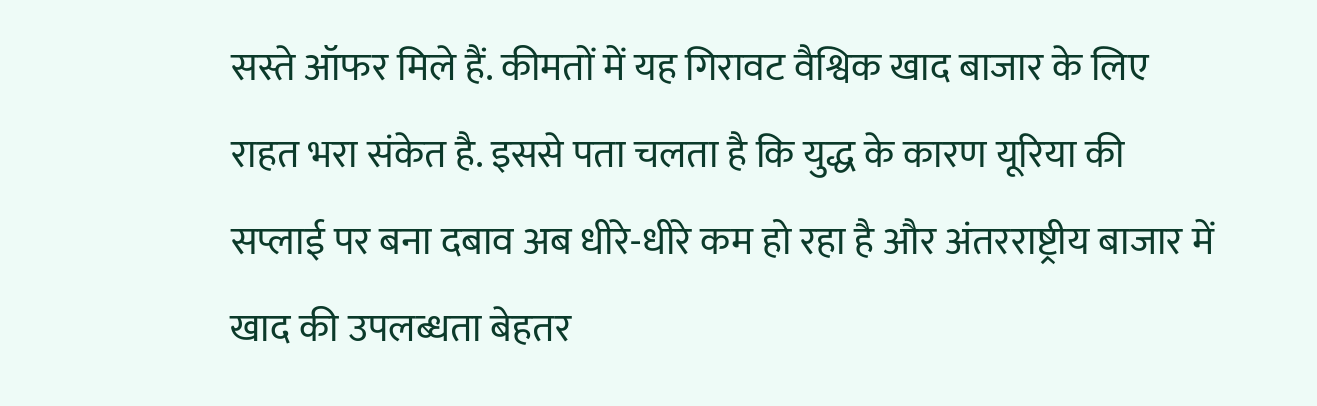सस्ते ऑफर मिले हैं. कीमतों में यह गिरावट वैश्विक खाद बाजार के लिए राहत भरा संकेत है. इससे पता चलता है कि युद्ध के कारण यूरिया की सप्लाई पर बना दबाव अब धीरे-धीरे कम हो रहा है और अंतरराष्ट्रीय बाजार में खाद की उपलब्धता बेहतर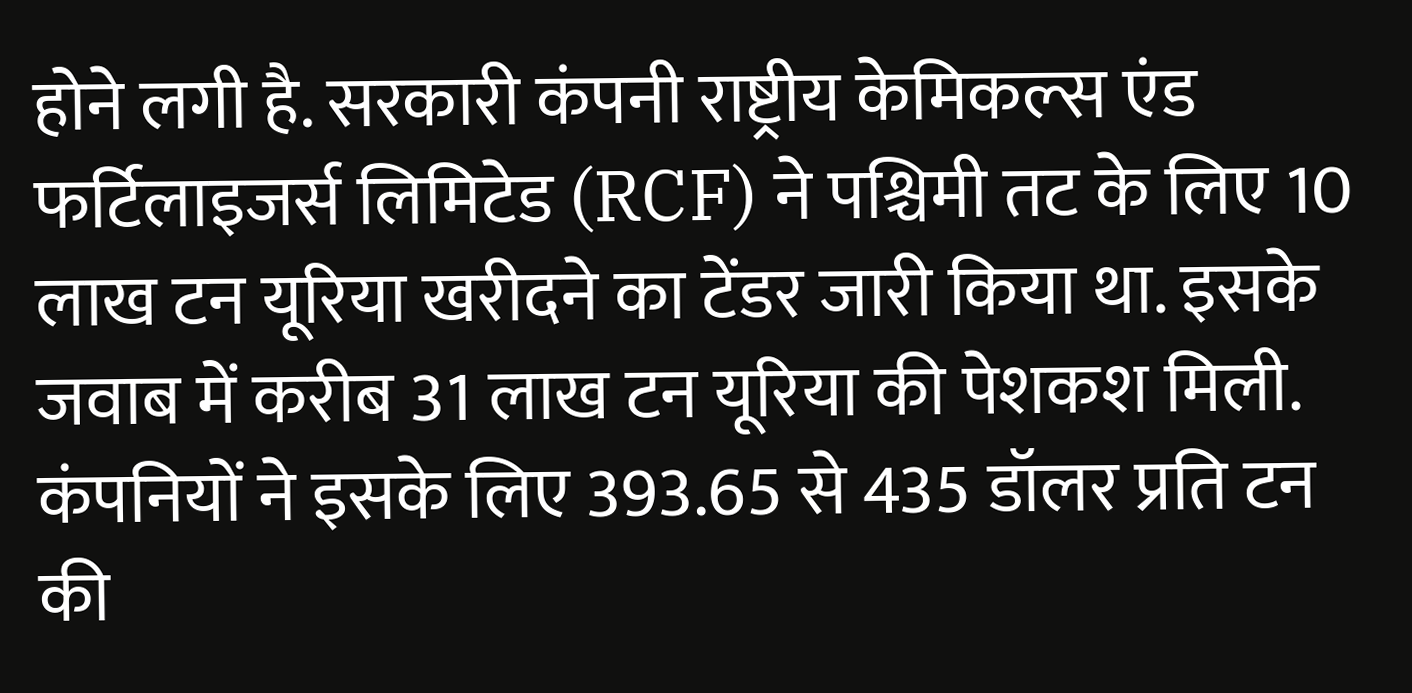होने लगी है. सरकारी कंपनी राष्ट्रीय केमिकल्स एंड फर्टिलाइजर्स लिमिटेड (RCF) ने पश्चिमी तट के लिए 10 लाख टन यूरिया खरीदने का टेंडर जारी किया था. इसके जवाब में करीब 31 लाख टन यूरिया की पेशकश मिली. कंपनियों ने इसके लिए 393.65 से 435 डॉलर प्रति टन की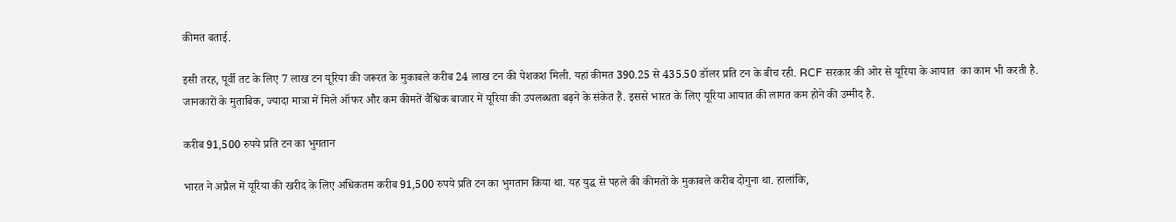कीमत बताई.

इसी तरह, पूर्वी तट के लिए 7 लाख टन यूरिया की जरूरत के मुकाबले करीब 24 लाख टन की पेशकश मिली. यहां कीमत 390.25 से 435.50 डॉलर प्रति टन के बीच रही. RCF सरकार की ओर से यूरिया के आयात  का काम भी करती है. जानकारों के मुताबिक, ज्यादा मात्रा में मिले ऑफर और कम कीमतें वैश्विक बाजार में यूरिया की उपलब्धता बढ़ने के संकेत हैं. इससे भारत के लिए यूरिया आयात की लागत कम होने की उम्मीद है.

करीब 91,500 रुपये प्रति टन का भुगतान

भारत ने अप्रैल में यूरिया की खरीद के लिए अधिकतम करीब 91,500 रुपये प्रति टन का भुगतान किया था. यह युद्ध से पहले की कीमतों के मुकाबले करीब दोगुना था. हालांकि,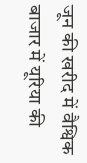जून की खरीद में वैश्विक बाजार में यूरिया की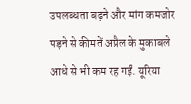उपलब्धता बढ़ने और मांग कमजोर पड़ने से कीमतें अप्रैल के मुकाबले आधे से भी कम रह गईं. यूरिया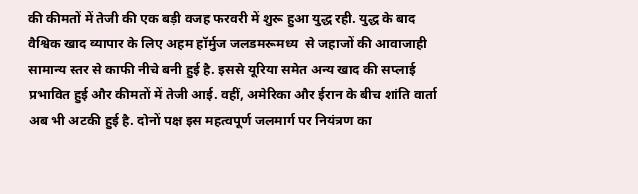की कीमतों में तेजी की एक बड़ी वजह फरवरी में शुरू हुआ युद्ध रही. युद्ध के बाद वैश्विक खाद व्यापार के लिए अहम हॉर्मुज जलडमरूमध्य  से जहाजों की आवाजाही सामान्य स्तर से काफी नीचे बनी हुई है. इससे यूरिया समेत अन्य खाद की सप्लाई प्रभावित हुई और कीमतों में तेजी आई. वहीं, अमेरिका और ईरान के बीच शांति वार्ता अब भी अटकी हुई है. दोनों पक्ष इस महत्वपूर्ण जलमार्ग पर नियंत्रण का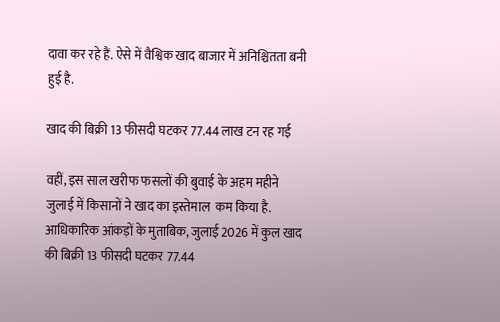दावा कर रहे हैं. ऐसे में वैश्विक खाद बाजार में अनिश्चितता बनी हुई है.

खाद की बिक्री 13 फीसदी घटकर 77.44 लाख टन रह गई

वहीं, इस साल खरीफ फसलों की बुवाई के अहम महीने जुलाई में किसानों ने खाद का इस्तेमाल  कम किया है. आधिकारिक आंकड़ों के मुताबिक, जुलाई 2026 में कुल खाद की बिक्री 13 फीसदी घटकर 77.44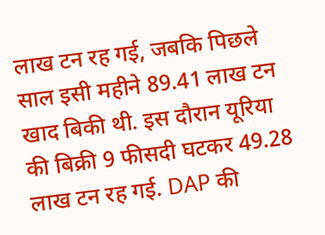लाख टन रह गई, जबकि पिछले साल इसी महीने 89.41 लाख टन खाद बिकी थी. इस दौरान यूरिया की बिक्री 9 फीसदी घटकर 49.28 लाख टन रह गई. DAP की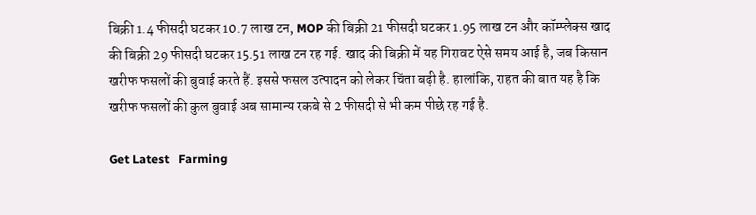बिक्री 1.4 फीसदी घटकर 10.7 लाख टन, MOP की बिक्री 21 फीसदी घटकर 1.95 लाख टन और कॉम्प्लेक्स खाद की बिक्री 29 फीसदी घटकर 15.51 लाख टन रह गई. खाद की बिक्री में यह गिरावट ऐसे समय आई है, जब किसान खरीफ फसलों की बुवाई करते हैं. इससे फसल उत्पादन को लेकर चिंता बढ़ी है. हालांकि, राहत की बात यह है कि खरीफ फसलों की कुल बुवाई अब सामान्य रकबे से 2 फीसदी से भी कम पीछे रह गई है.

Get Latest   Farming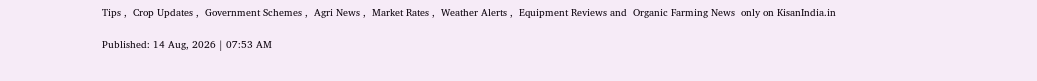Tips ,  Crop Updates ,  Government Schemes ,  Agri News ,  Market Rates ,  Weather Alerts ,  Equipment Reviews and  Organic Farming News  only on KisanIndia.in

Published: 14 Aug, 2026 | 07:53 AM